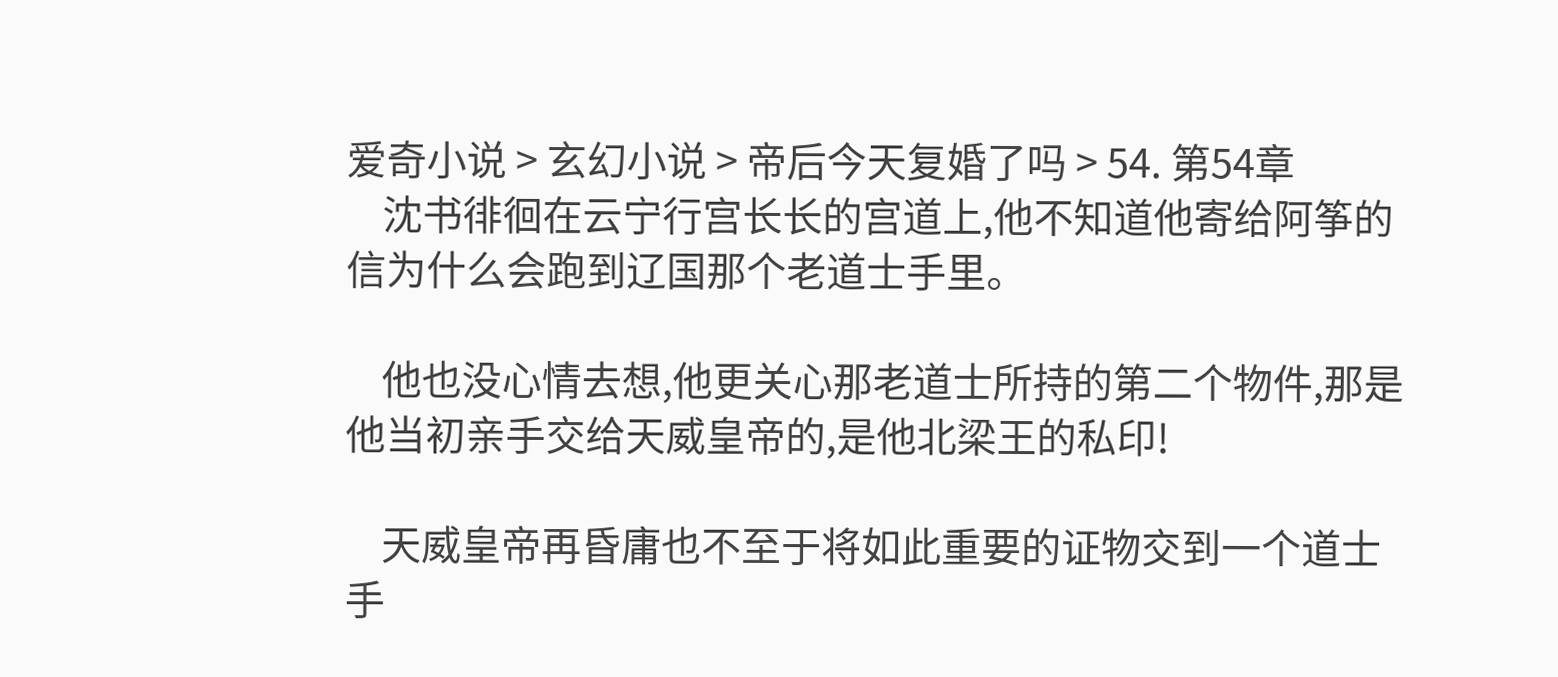爱奇小说 > 玄幻小说 > 帝后今天复婚了吗 > 54. 第54章
    沈书徘徊在云宁行宫长长的宫道上,他不知道他寄给阿筝的信为什么会跑到辽国那个老道士手里。

    他也没心情去想,他更关心那老道士所持的第二个物件,那是他当初亲手交给天威皇帝的,是他北梁王的私印!

    天威皇帝再昏庸也不至于将如此重要的证物交到一个道士手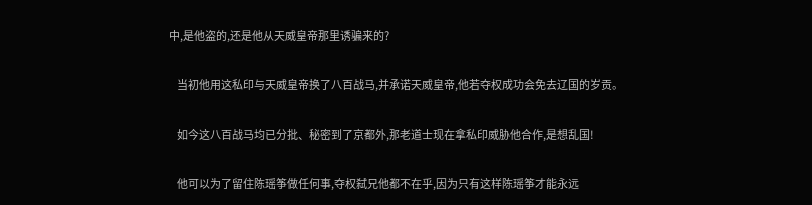中,是他盗的,还是他从天威皇帝那里诱骗来的?

    当初他用这私印与天威皇帝换了八百战马,并承诺天威皇帝,他若夺权成功会免去辽国的岁贡。

    如今这八百战马均已分批、秘密到了京都外,那老道士现在拿私印威胁他合作,是想乱国!

    他可以为了留住陈瑶筝做任何事,夺权弑兄他都不在乎,因为只有这样陈瑶筝才能永远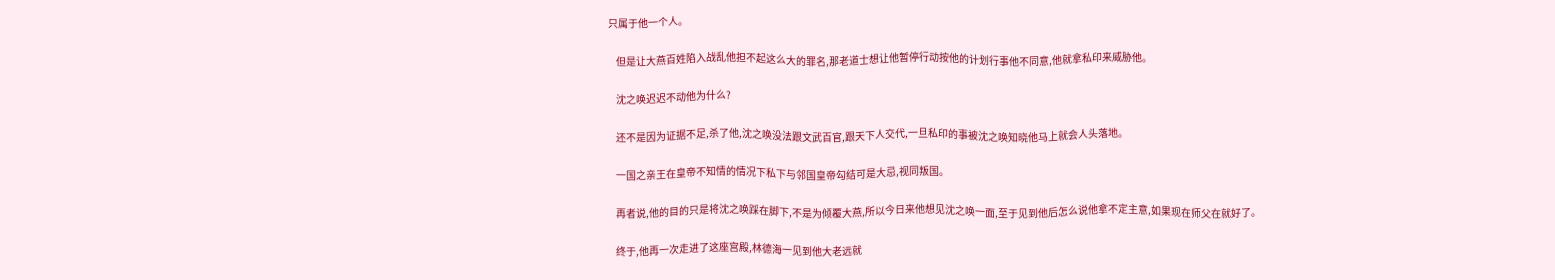只属于他一个人。

    但是让大燕百姓陷入战乱他担不起这么大的罪名,那老道士想让他暂停行动按他的计划行事他不同意,他就拿私印来威胁他。

    沈之唤迟迟不动他为什么?

    还不是因为证据不足,杀了他,沈之唤没法跟文武百官,跟天下人交代,一旦私印的事被沈之唤知晓他马上就会人头落地。

    一国之亲王在皇帝不知情的情况下私下与邻国皇帝勾结可是大忌,视同叛国。

    再者说,他的目的只是将沈之唤踩在脚下,不是为倾覆大燕,所以今日来他想见沈之唤一面,至于见到他后怎么说他拿不定主意,如果现在师父在就好了。

    终于,他再一次走进了这座宫殿,林德海一见到他大老远就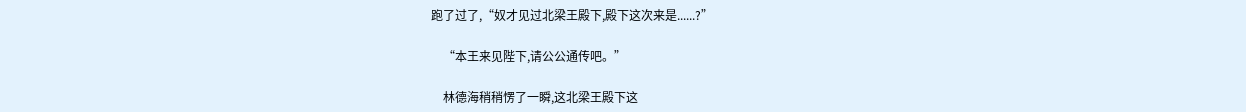跑了过了,“奴才见过北梁王殿下,殿下这次来是......?”

    “本王来见陛下,请公公通传吧。”

    林德海稍稍愣了一瞬,这北梁王殿下这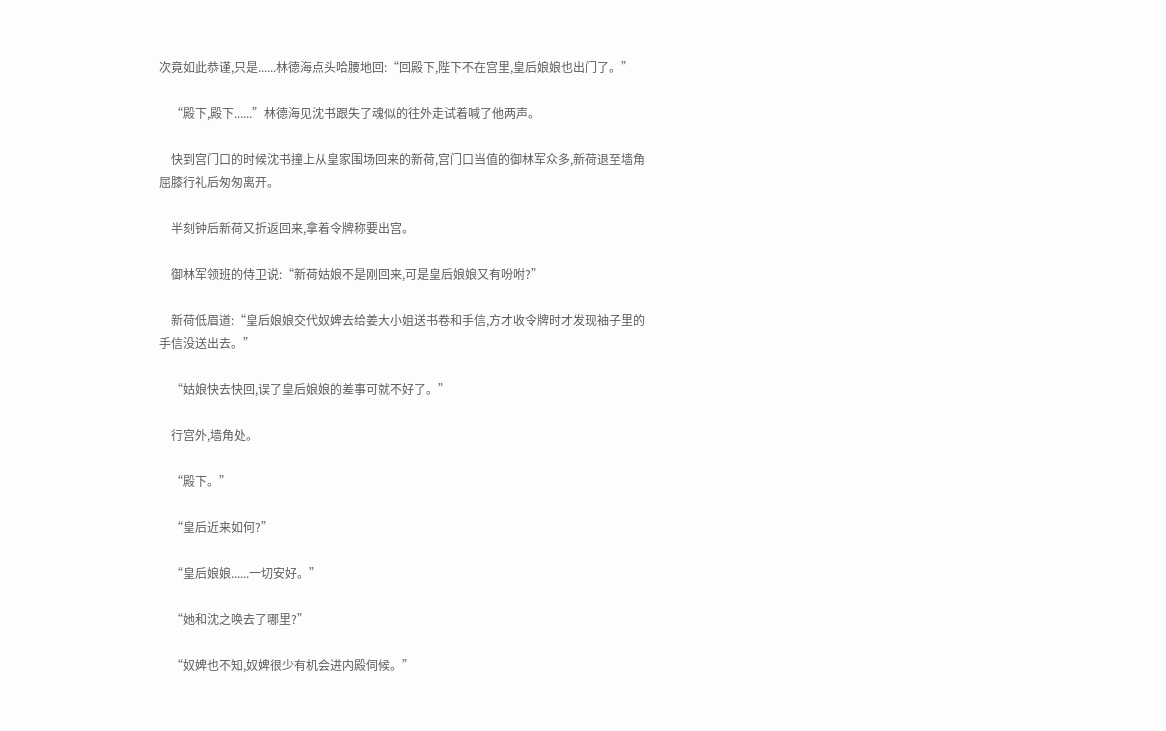次竟如此恭谨,只是......林德海点头哈腰地回:“回殿下,陛下不在宫里,皇后娘娘也出门了。”

    “殿下,殿下......”林德海见沈书跟失了魂似的往外走试着喊了他两声。

    快到宫门口的时候沈书撞上从皇家围场回来的新荷,宫门口当值的御林军众多,新荷退至墙角屈膝行礼后匆匆离开。

    半刻钟后新荷又折返回来,拿着令牌称要出宫。

    御林军领班的侍卫说:“新荷姑娘不是刚回来,可是皇后娘娘又有吩咐?”

    新荷低眉道:“皇后娘娘交代奴婢去给姜大小姐送书卷和手信,方才收令牌时才发现袖子里的手信没送出去。”

    “姑娘快去快回,误了皇后娘娘的差事可就不好了。”

    行宫外,墙角处。

    “殿下。”

    “皇后近来如何?”

    “皇后娘娘......一切安好。”

    “她和沈之唤去了哪里?”

    “奴婢也不知,奴婢很少有机会进内殿伺候。”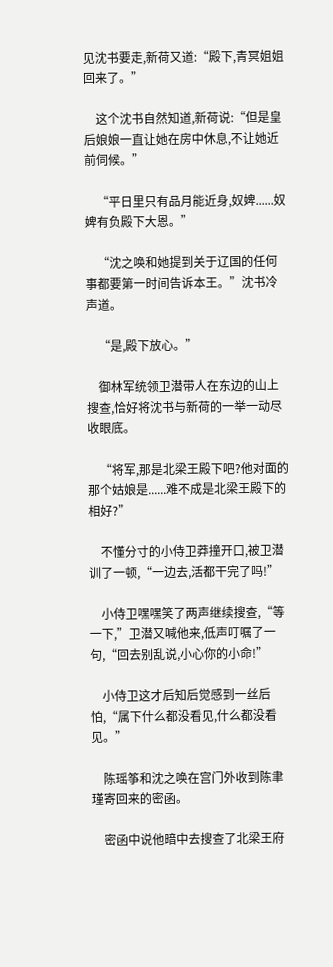见沈书要走,新荷又道:“殿下,青冥姐姐回来了。”

    这个沈书自然知道,新荷说:“但是皇后娘娘一直让她在房中休息,不让她近前伺候。”

    “平日里只有品月能近身,奴婢......奴婢有负殿下大恩。”

    “沈之唤和她提到关于辽国的任何事都要第一时间告诉本王。”沈书冷声道。

    “是,殿下放心。”

    御林军统领卫潜带人在东边的山上搜查,恰好将沈书与新荷的一举一动尽收眼底。

    “将军,那是北梁王殿下吧?他对面的那个姑娘是......难不成是北梁王殿下的相好?”

    不懂分寸的小侍卫莽撞开口,被卫潜训了一顿,“一边去,活都干完了吗!”

    小侍卫嘿嘿笑了两声继续搜查,“等一下,”卫潜又喊他来,低声叮嘱了一句,“回去别乱说,小心你的小命!”

    小侍卫这才后知后觉感到一丝后怕,“属下什么都没看见,什么都没看见。”

    陈瑶筝和沈之唤在宫门外收到陈聿瑾寄回来的密函。

    密函中说他暗中去搜查了北梁王府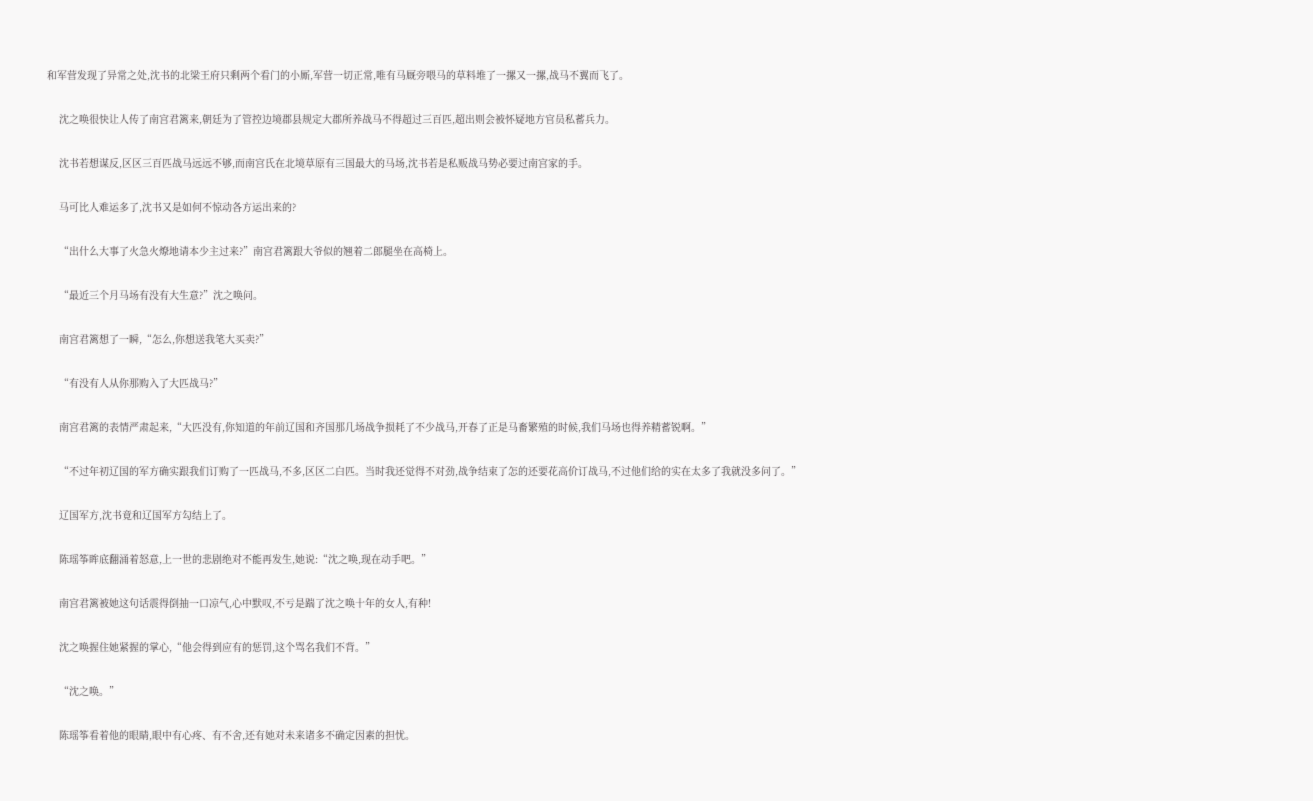和军营发现了异常之处,沈书的北梁王府只剩两个看门的小厮,军营一切正常,唯有马厩旁喂马的草料堆了一摞又一摞,战马不翼而飞了。

    沈之唤很快让人传了南宫君篱来,朝廷为了管控边境郡县规定大郡所养战马不得超过三百匹,超出则会被怀疑地方官员私蓄兵力。

    沈书若想谋反,区区三百匹战马远远不够,而南宫氏在北境草原有三国最大的马场,沈书若是私贩战马势必要过南宫家的手。

    马可比人难运多了,沈书又是如何不惊动各方运出来的?

    “出什么大事了火急火燎地请本少主过来?”南宫君篱跟大爷似的翘着二郎腿坐在高椅上。

    “最近三个月马场有没有大生意?”沈之唤问。

    南宫君篱想了一瞬,“怎么,你想送我笔大买卖?”

    “有没有人从你那购入了大匹战马?”

    南宫君篱的表情严肃起来,“大匹没有,你知道的年前辽国和齐国那几场战争损耗了不少战马,开春了正是马畜繁殖的时候,我们马场也得养精蓄锐啊。”

    “不过年初辽国的军方确实跟我们订购了一匹战马,不多,区区二白匹。当时我还觉得不对劲,战争结束了怎的还要花高价订战马,不过他们给的实在太多了我就没多问了。”

    辽国军方,沈书竟和辽国军方勾结上了。

    陈瑶筝眸底翻涌着怒意,上一世的悲剧绝对不能再发生,她说:“沈之唤,现在动手吧。”

    南宫君篱被她这句话震得倒抽一口凉气,心中默叹,不亏是踹了沈之唤十年的女人,有种!

    沈之唤握住她紧握的掌心,“他会得到应有的惩罚,这个骂名我们不背。”

    “沈之唤。”

    陈瑶筝看着他的眼睛,眼中有心疼、有不舍,还有她对未来诸多不确定因素的担忧。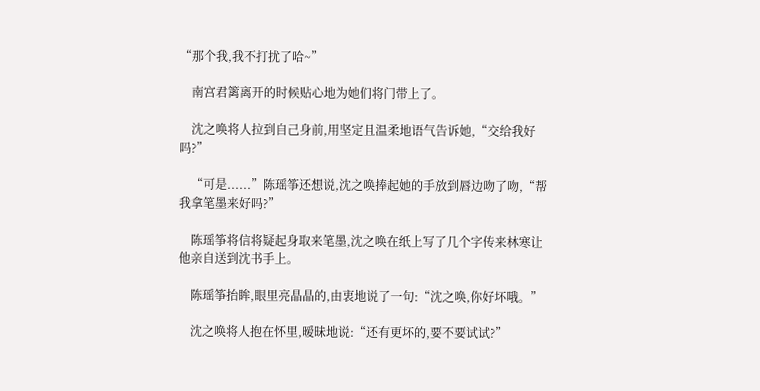“那个我,我不打扰了哈~”

    南宫君篱离开的时候贴心地为她们将门带上了。

    沈之唤将人拉到自己身前,用坚定且温柔地语气告诉她,“交给我好吗?”

    “可是......”陈瑶筝还想说,沈之唤捧起她的手放到唇边吻了吻,“帮我拿笔墨来好吗?”

    陈瑶筝将信将疑起身取来笔墨,沈之唤在纸上写了几个字传来林寒让他亲自送到沈书手上。

    陈瑶筝抬眸,眼里亮晶晶的,由衷地说了一句:“沈之唤,你好坏哦。”

    沈之唤将人抱在怀里,暧昧地说:“还有更坏的,要不要试试?”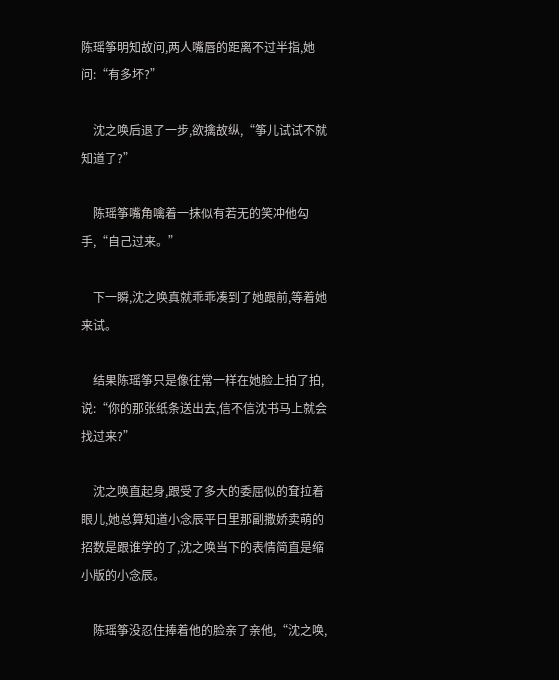陈瑶筝明知故问,两人嘴唇的距离不过半指,她问:“有多坏?”

    沈之唤后退了一步,欲擒故纵,“筝儿试试不就知道了?”

    陈瑶筝嘴角噙着一抹似有若无的笑冲他勾手,“自己过来。”

    下一瞬,沈之唤真就乖乖凑到了她跟前,等着她来试。

    结果陈瑶筝只是像往常一样在她脸上拍了拍,说:“你的那张纸条送出去,信不信沈书马上就会找过来?”

    沈之唤直起身,跟受了多大的委屈似的耷拉着眼儿,她总算知道小念辰平日里那副撒娇卖萌的招数是跟谁学的了,沈之唤当下的表情简直是缩小版的小念辰。

    陈瑶筝没忍住捧着他的脸亲了亲他,“沈之唤,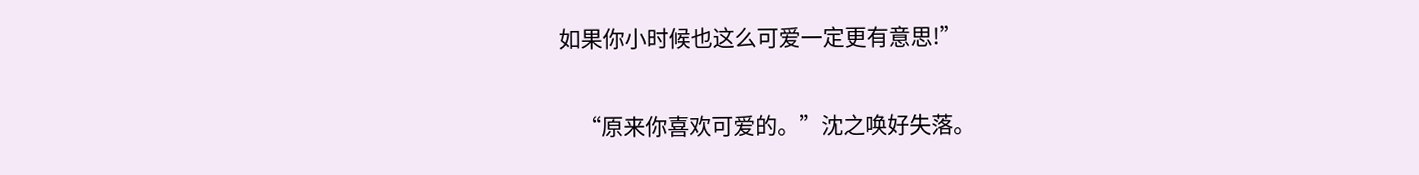如果你小时候也这么可爱一定更有意思!”

    “原来你喜欢可爱的。”沈之唤好失落。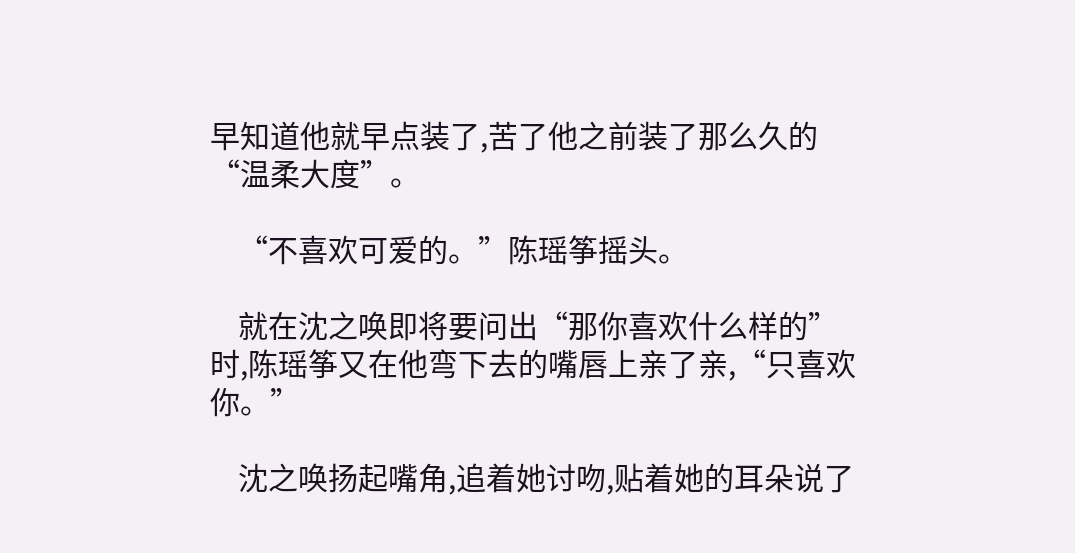早知道他就早点装了,苦了他之前装了那么久的“温柔大度”。

    “不喜欢可爱的。”陈瑶筝摇头。

    就在沈之唤即将要问出“那你喜欢什么样的”时,陈瑶筝又在他弯下去的嘴唇上亲了亲,“只喜欢你。”

    沈之唤扬起嘴角,追着她讨吻,贴着她的耳朵说了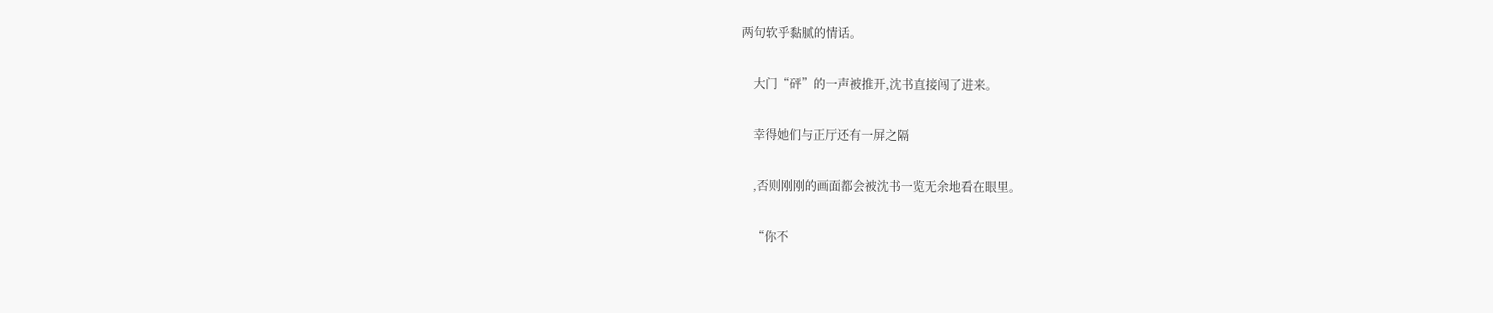两句软乎黏腻的情话。

    大门“砰”的一声被推开,沈书直接闯了进来。

    幸得她们与正厅还有一屏之隔

    ,否则刚刚的画面都会被沈书一览无余地看在眼里。

    “你不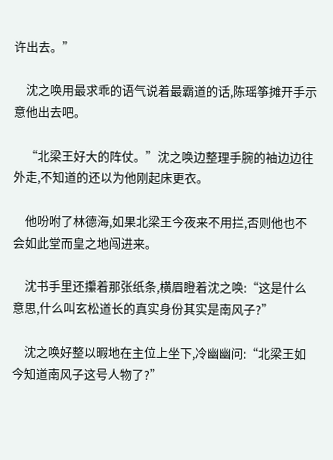许出去。”

    沈之唤用最求乖的语气说着最霸道的话,陈瑶筝摊开手示意他出去吧。

    “北梁王好大的阵仗。”沈之唤边整理手腕的袖边边往外走,不知道的还以为他刚起床更衣。

    他吩咐了林德海,如果北梁王今夜来不用拦,否则他也不会如此堂而皇之地闯进来。

    沈书手里还攥着那张纸条,横眉瞪着沈之唤:“这是什么意思,什么叫玄松道长的真实身份其实是南风子?”

    沈之唤好整以暇地在主位上坐下,冷幽幽问:“北梁王如今知道南风子这号人物了?”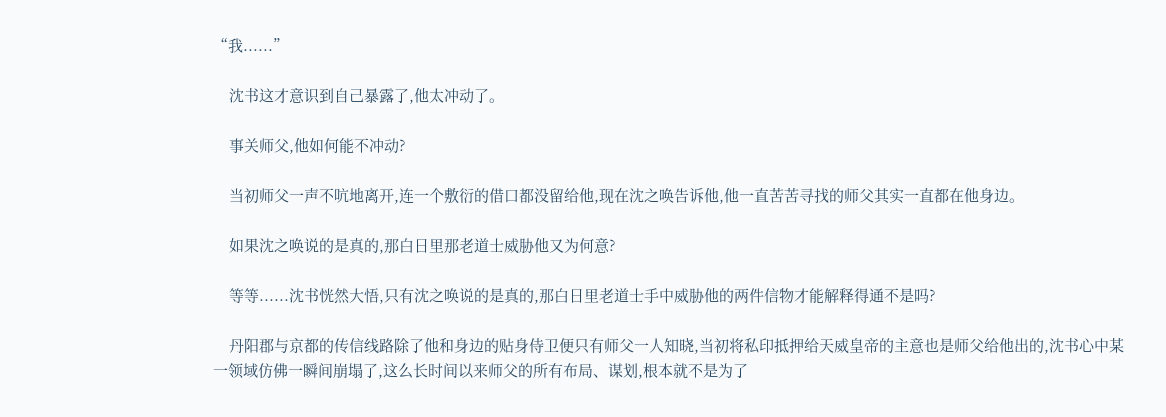“我......”

    沈书这才意识到自己暴露了,他太冲动了。

    事关师父,他如何能不冲动?

    当初师父一声不吭地离开,连一个敷衍的借口都没留给他,现在沈之唤告诉他,他一直苦苦寻找的师父其实一直都在他身边。

    如果沈之唤说的是真的,那白日里那老道士威胁他又为何意?

    等等......沈书恍然大悟,只有沈之唤说的是真的,那白日里老道士手中威胁他的两件信物才能解释得通不是吗?

    丹阳郡与京都的传信线路除了他和身边的贴身侍卫便只有师父一人知晓,当初将私印抵押给天威皇帝的主意也是师父给他出的,沈书心中某一领域仿佛一瞬间崩塌了,这么长时间以来师父的所有布局、谋划,根本就不是为了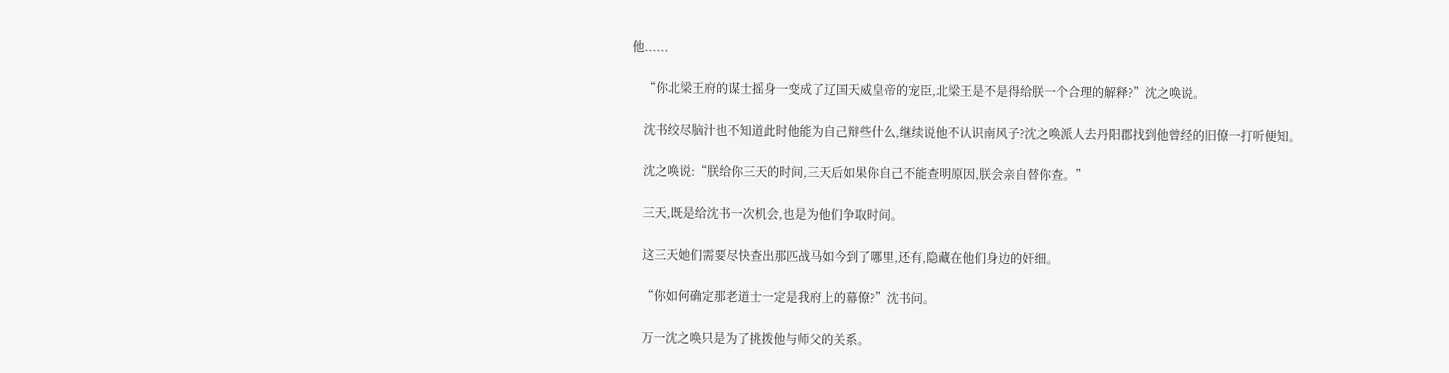他......

    “你北梁王府的谋士摇身一变成了辽国天威皇帝的宠臣,北梁王是不是得给朕一个合理的解释?”沈之唤说。

    沈书绞尽脑汁也不知道此时他能为自己辩些什么,继续说他不认识南风子?沈之唤派人去丹阳郡找到他曾经的旧僚一打听便知。

    沈之唤说:“朕给你三天的时间,三天后如果你自己不能查明原因,朕会亲自替你查。”

    三天,既是给沈书一次机会,也是为他们争取时间。

    这三天她们需要尽快查出那匹战马如今到了哪里,还有,隐藏在他们身边的奸细。

    “你如何确定那老道士一定是我府上的幕僚?”沈书问。

    万一沈之唤只是为了挑拨他与师父的关系。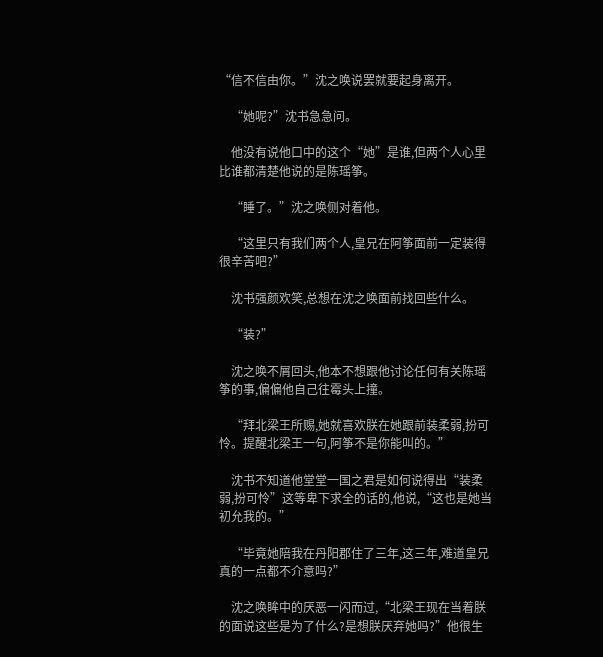“信不信由你。”沈之唤说罢就要起身离开。

    “她呢?”沈书急急问。

    他没有说他口中的这个“她”是谁,但两个人心里比谁都清楚他说的是陈瑶筝。

    “睡了。”沈之唤侧对着他。

    “这里只有我们两个人,皇兄在阿筝面前一定装得很辛苦吧?”

    沈书强颜欢笑,总想在沈之唤面前找回些什么。

    “装?”

    沈之唤不屑回头,他本不想跟他讨论任何有关陈瑶筝的事,偏偏他自己往霉头上撞。

    “拜北梁王所赐,她就喜欢朕在她跟前装柔弱,扮可怜。提醒北梁王一句,阿筝不是你能叫的。”

    沈书不知道他堂堂一国之君是如何说得出“装柔弱,扮可怜”这等卑下求全的话的,他说,“这也是她当初允我的。”

    “毕竟她陪我在丹阳郡住了三年,这三年,难道皇兄真的一点都不介意吗?”

    沈之唤眸中的厌恶一闪而过,“北梁王现在当着朕的面说这些是为了什么?是想朕厌弃她吗?”他很生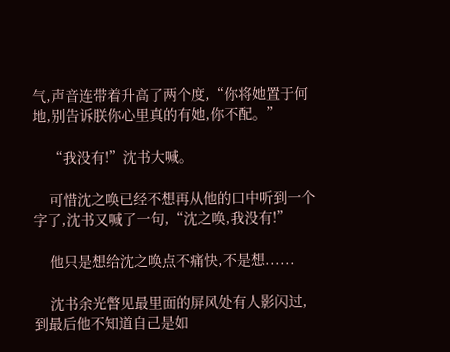气,声音连带着升高了两个度,“你将她置于何地,别告诉朕你心里真的有她,你不配。”

    “我没有!”沈书大喊。

    可惜沈之唤已经不想再从他的口中听到一个字了,沈书又喊了一句,“沈之唤,我没有!”

    他只是想给沈之唤点不痛快,不是想......

    沈书余光瞥见最里面的屏风处有人影闪过,到最后他不知道自己是如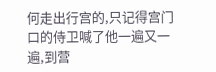何走出行宫的,只记得宫门口的侍卫喊了他一遍又一遍,到营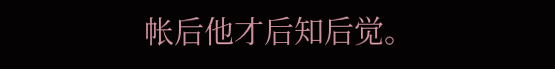帐后他才后知后觉。